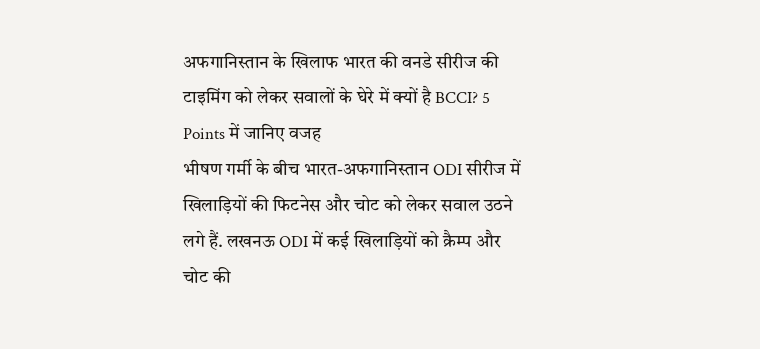अफगानिस्तान के खिलाफ भारत की वनडे सीरीज की टाइमिंग को लेकर सवालों के घेरे में क्यों है BCCI? 5 Points में जानिए वजह
भीषण गर्मी के बीच भारत-अफगानिस्तान ODI सीरीज में खिलाड़ियों की फिटनेस और चोट को लेकर सवाल उठने लगे हैं. लखनऊ ODI में कई खिलाड़ियों को क्रैम्प और चोट की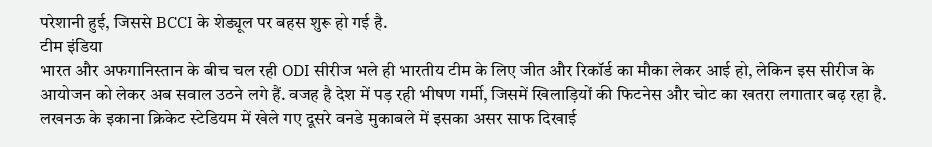परेशानी हुई, जिससे BCCI के शेड्यूल पर बहस शुरू हो गई है.
टीम इंडिया
भारत और अफगानिस्तान के बीच चल रही ODI सीरीज भले ही भारतीय टीम के लिए जीत और रिकॉर्ड का मौका लेकर आई हो, लेकिन इस सीरीज के आयोजन को लेकर अब सवाल उठने लगे हैं. वजह है देश में पड़ रही भीषण गर्मी, जिसमें खिलाड़ियों की फिटनेस और चोट का खतरा लगातार बढ़ रहा है. लखनऊ के इकाना क्रिकेट स्टेडियम में खेले गए दूसरे वनडे मुकाबले में इसका असर साफ दिखाई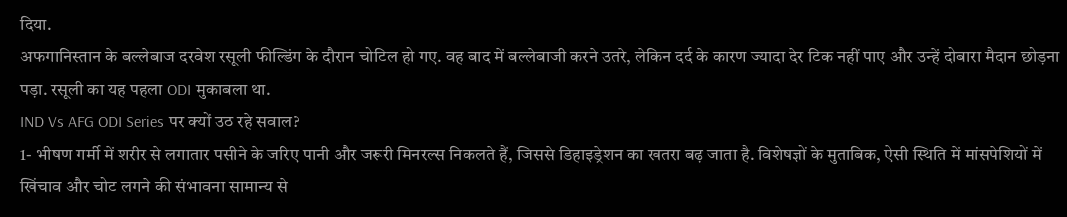दिया.
अफगानिस्तान के बल्लेबाज दरवेश रसूली फील्डिंग के दौरान चोटिल हो गए. वह बाद में बल्लेबाजी करने उतरे, लेकिन दर्द के कारण ज्यादा देर टिक नहीं पाए और उन्हें दोबारा मैदान छोड़ना पड़ा. रसूली का यह पहला ODI मुकाबला था.
IND Vs AFG ODI Series पर क्यों उठ रहे सवाल?
1- भीषण गर्मी में शरीर से लगातार पसीने के जरिए पानी और जरूरी मिनरल्स निकलते हैं, जिससे डिहाइड्रेशन का खतरा बढ़ जाता है. विशेषज्ञों के मुताबिक, ऐसी स्थिति में मांसपेशियों में खिंचाव और चोट लगने की संभावना सामान्य से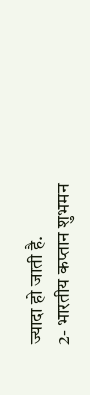ज्यादा हो जाती है.
2- भारतीय कप्तान शुभमन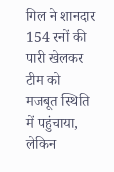गिल ने शानदार 154 रनों की पारी खेलकर टीम को मजबूत स्थिति में पहुंचाया, लेकिन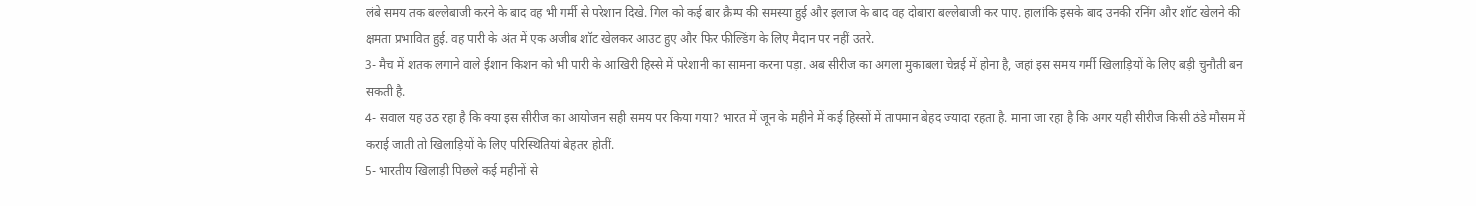लंबे समय तक बल्लेबाजी करने के बाद वह भी गर्मी से परेशान दिखे. गिल को कई बार क्रैम्प की समस्या हुई और इलाज के बाद वह दोबारा बल्लेबाजी कर पाए. हालांकि इसके बाद उनकी रनिंग और शॉट खेलने की क्षमता प्रभावित हुई. वह पारी के अंत में एक अजीब शॉट खेलकर आउट हुए और फिर फील्डिंग के लिए मैदान पर नहीं उतरे.
3- मैच में शतक लगाने वाले ईशान किशन को भी पारी के आखिरी हिस्से में परेशानी का सामना करना पड़ा. अब सीरीज का अगला मुकाबला चेन्नई में होना है, जहां इस समय गर्मी खिलाड़ियों के लिए बड़ी चुनौती बन सकती है.
4- सवाल यह उठ रहा है कि क्या इस सीरीज का आयोजन सही समय पर किया गया? भारत में जून के महीने में कई हिस्सों में तापमान बेहद ज्यादा रहता है. माना जा रहा है कि अगर यही सीरीज किसी ठंडे मौसम में कराई जाती तो खिलाड़ियों के लिए परिस्थितियां बेहतर होतीं.
5- भारतीय खिलाड़ी पिछले कई महीनों से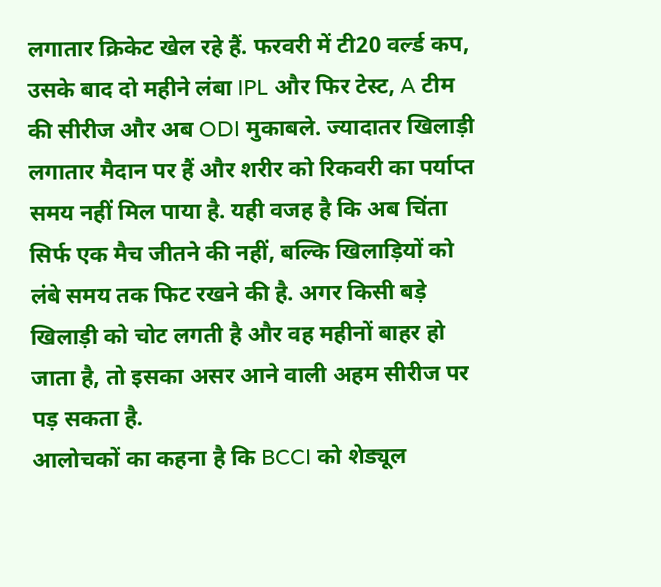लगातार क्रिकेट खेल रहे हैं. फरवरी में टी20 वर्ल्ड कप, उसके बाद दो महीने लंबा IPL और फिर टेस्ट, A टीम की सीरीज और अब ODI मुकाबले. ज्यादातर खिलाड़ी लगातार मैदान पर हैं और शरीर को रिकवरी का पर्याप्त समय नहीं मिल पाया है. यही वजह है कि अब चिंता सिर्फ एक मैच जीतने की नहीं, बल्कि खिलाड़ियों को लंबे समय तक फिट रखने की है. अगर किसी बड़े खिलाड़ी को चोट लगती है और वह महीनों बाहर हो जाता है, तो इसका असर आने वाली अहम सीरीज पर पड़ सकता है.
आलोचकों का कहना है कि BCCI को शेड्यूल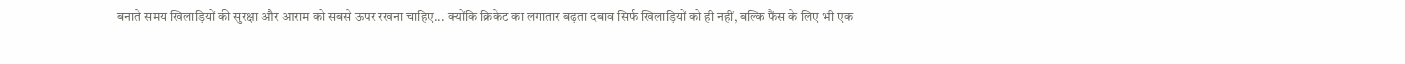बनाते समय खिलाड़ियों की सुरक्षा और आराम को सबसे ऊपर रखना चाहिए... क्योंकि क्रिकेट का लगातार बढ़ता दबाव सिर्फ खिलाड़ियों को ही नहीं, बल्कि फैंस के लिए भी एक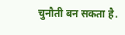चुनौती बन सकता है.